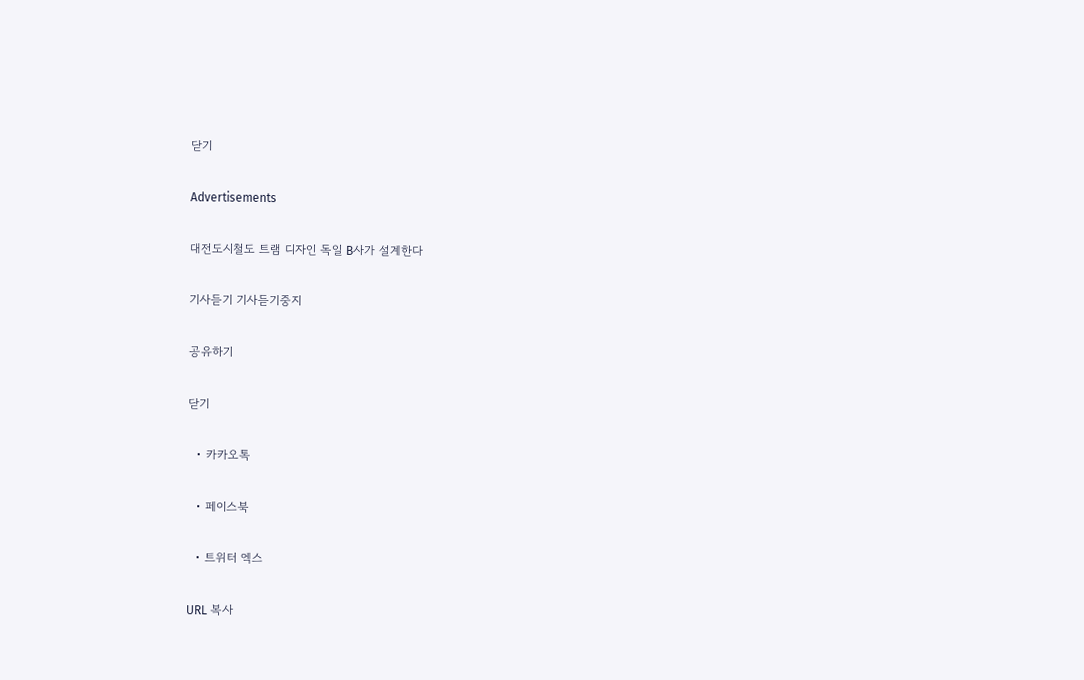닫기

Advertisements

대전도시철도 트램 디자인 독일 B사가 설계한다

기사듣기 기사듣기중지

공유하기

닫기

  • 카카오톡

  • 페이스북

  • 트위터 엑스

URL 복사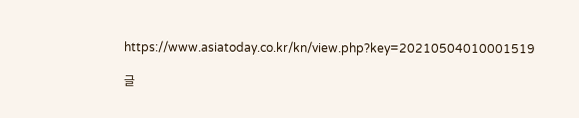https://www.asiatoday.co.kr/kn/view.php?key=20210504010001519

글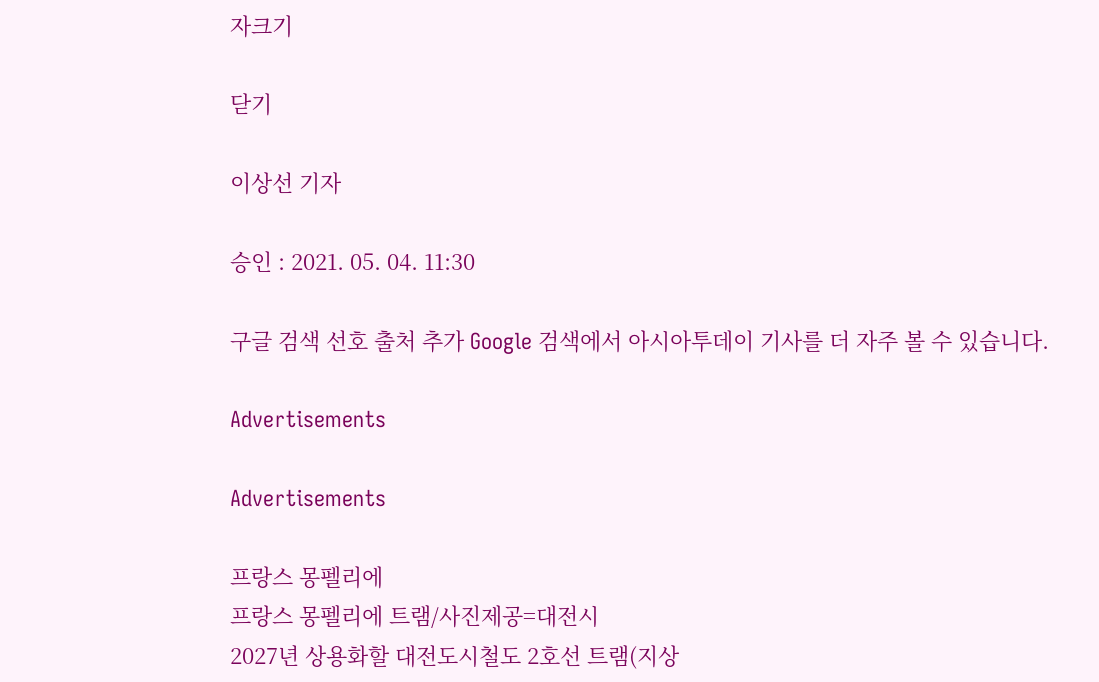자크기

닫기

이상선 기자

승인 : 2021. 05. 04. 11:30

구글 검색 선호 출처 추가 Google 검색에서 아시아투데이 기사를 더 자주 볼 수 있습니다.

Advertisements

Advertisements

프랑스 몽펠리에
프랑스 몽펠리에 트램/사진제공=대전시
2027년 상용화할 대전도시철도 2호선 트램(지상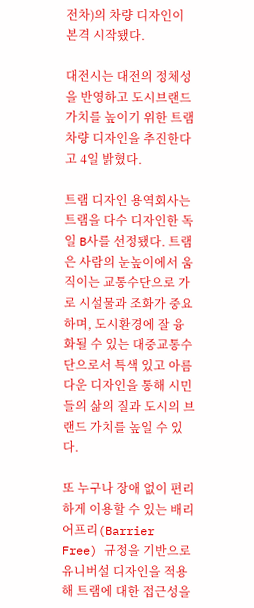전차)의 차량 디자인이 본격 시작됐다.

대전시는 대전의 정체성을 반영하고 도시브랜드 가치를 높이기 위한 트램 차량 디자인을 추진한다고 4일 밝혔다.

트램 디자인 용역회사는 트램을 다수 디자인한 독일 B사를 선정됐다. 트램은 사람의 눈높이에서 움직이는 교통수단으로 가로 시설물과 조화가 중요하며, 도시환경에 잘 융화될 수 있는 대중교통수단으로서 특색 있고 아름다운 디자인을 통해 시민들의 삶의 질과 도시의 브랜드 가치를 높일 수 있다.

또 누구나 장애 없이 편리하게 이용할 수 있는 배리어프리(Barrier Free) 규정을 기반으로 유니버설 디자인을 적용해 트램에 대한 접근성을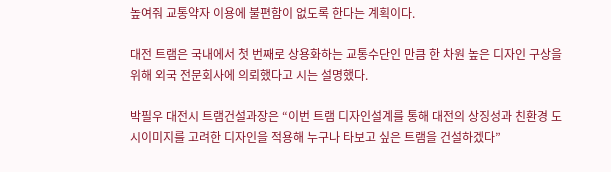높여줘 교통약자 이용에 불편함이 없도록 한다는 계획이다.

대전 트램은 국내에서 첫 번째로 상용화하는 교통수단인 만큼 한 차원 높은 디자인 구상을 위해 외국 전문회사에 의뢰했다고 시는 설명했다.

박필우 대전시 트램건설과장은 “이번 트램 디자인설계를 통해 대전의 상징성과 친환경 도시이미지를 고려한 디자인을 적용해 누구나 타보고 싶은 트램을 건설하겠다”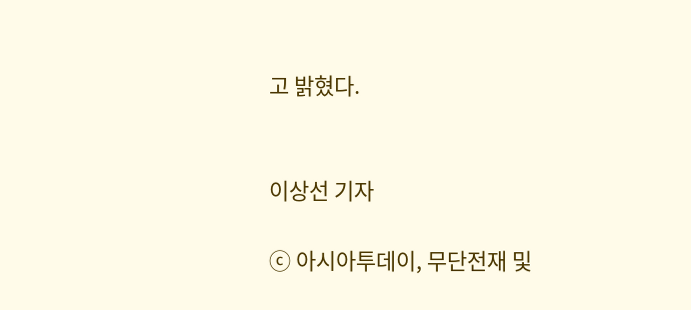고 밝혔다.


이상선 기자

ⓒ 아시아투데이, 무단전재 및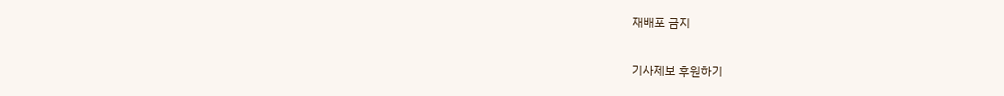재배포 금지

기사제보 후원하기